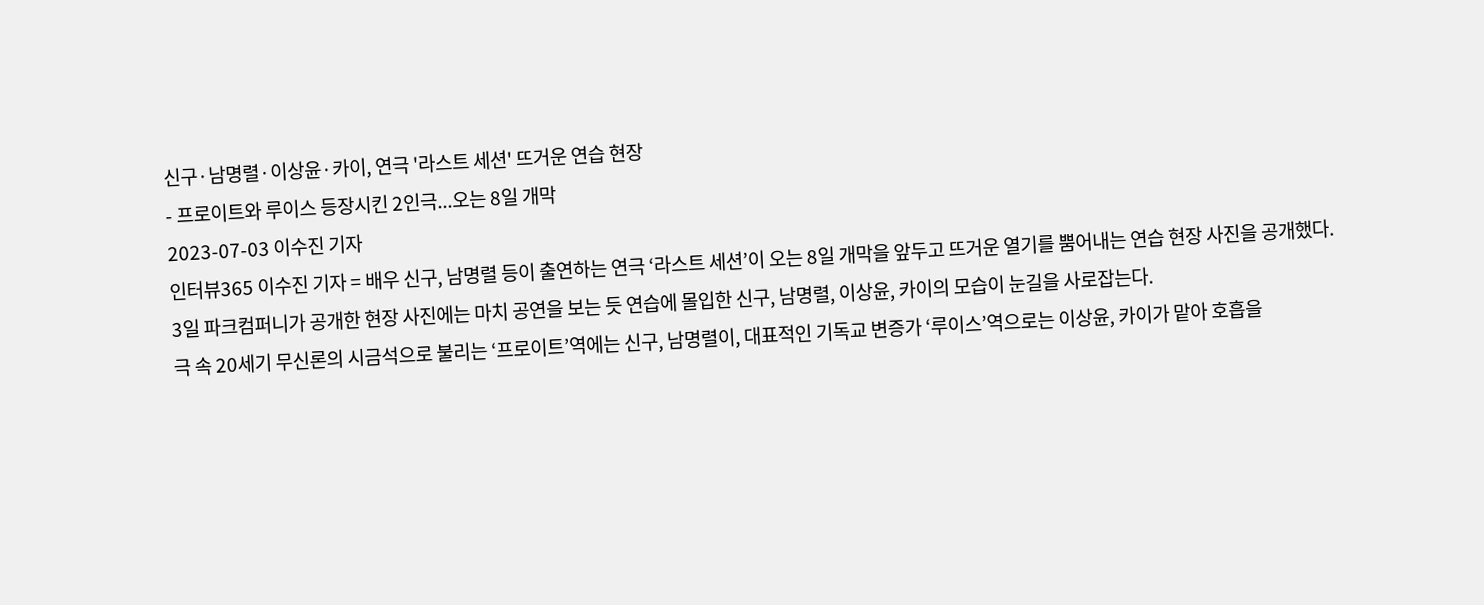신구·남명렬·이상윤·카이, 연극 '라스트 세션' 뜨거운 연습 현장
- 프로이트와 루이스 등장시킨 2인극...오는 8일 개막
2023-07-03 이수진 기자
인터뷰365 이수진 기자 = 배우 신구, 남명렬 등이 출연하는 연극 ‘라스트 세션’이 오는 8일 개막을 앞두고 뜨거운 열기를 뿜어내는 연습 현장 사진을 공개했다.
3일 파크컴퍼니가 공개한 현장 사진에는 마치 공연을 보는 듯 연습에 몰입한 신구, 남명렬, 이상윤, 카이의 모습이 눈길을 사로잡는다.
극 속 20세기 무신론의 시금석으로 불리는 ‘프로이트’역에는 신구, 남명렬이, 대표적인 기독교 변증가 ‘루이스’역으로는 이상윤, 카이가 맡아 호흡을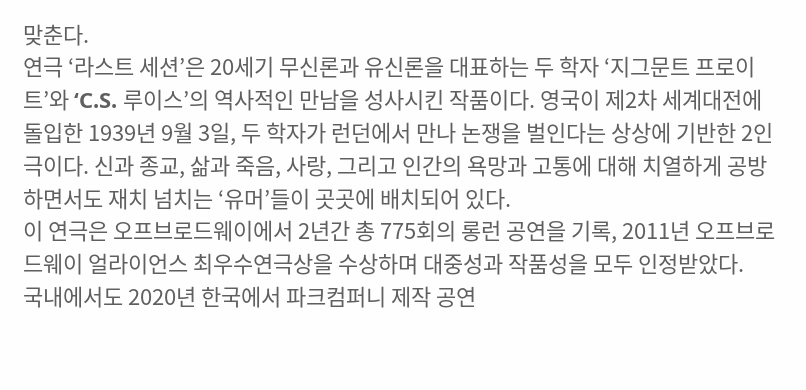맞춘다.
연극 ‘라스트 세션’은 20세기 무신론과 유신론을 대표하는 두 학자 ‘지그문트 프로이트’와 ‘C.S. 루이스’의 역사적인 만남을 성사시킨 작품이다. 영국이 제2차 세계대전에 돌입한 1939년 9월 3일, 두 학자가 런던에서 만나 논쟁을 벌인다는 상상에 기반한 2인극이다. 신과 종교, 삶과 죽음, 사랑, 그리고 인간의 욕망과 고통에 대해 치열하게 공방하면서도 재치 넘치는 ‘유머’들이 곳곳에 배치되어 있다.
이 연극은 오프브로드웨이에서 2년간 총 775회의 롱런 공연을 기록, 2011년 오프브로드웨이 얼라이언스 최우수연극상을 수상하며 대중성과 작품성을 모두 인정받았다.
국내에서도 2020년 한국에서 파크컴퍼니 제작 공연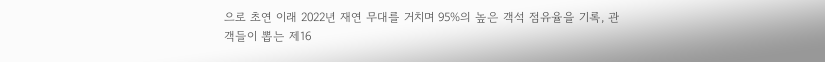으로 초연 이래 2022년 재연 무대를 거치며 95%의 높은 객석 점유율을 기록, 관객들이 뽑는 제16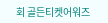회 골든티켓어워즈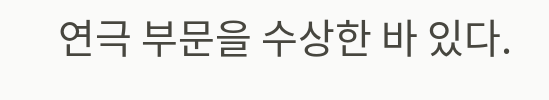연극 부문을 수상한 바 있다.